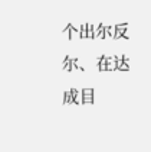个出尔反尔、在达成目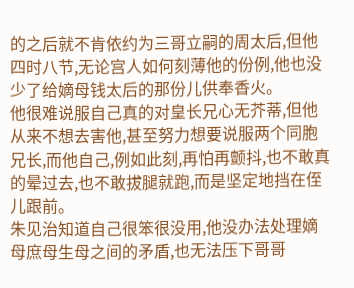的之后就不肯依约为三哥立嗣的周太后,但他四时八节,无论宫人如何刻薄他的份例,他也没少了给嫡母钱太后的那份儿供奉香火。
他很难说服自己真的对皇长兄心无芥蒂,但他从来不想去害他,甚至努力想要说服两个同胞兄长,而他自己,例如此刻,再怕再颤抖,也不敢真的晕过去,也不敢拔腿就跑,而是坚定地挡在侄儿跟前。
朱见治知道自己很笨很没用,他没办法处理嫡母庶母生母之间的矛盾,也无法压下哥哥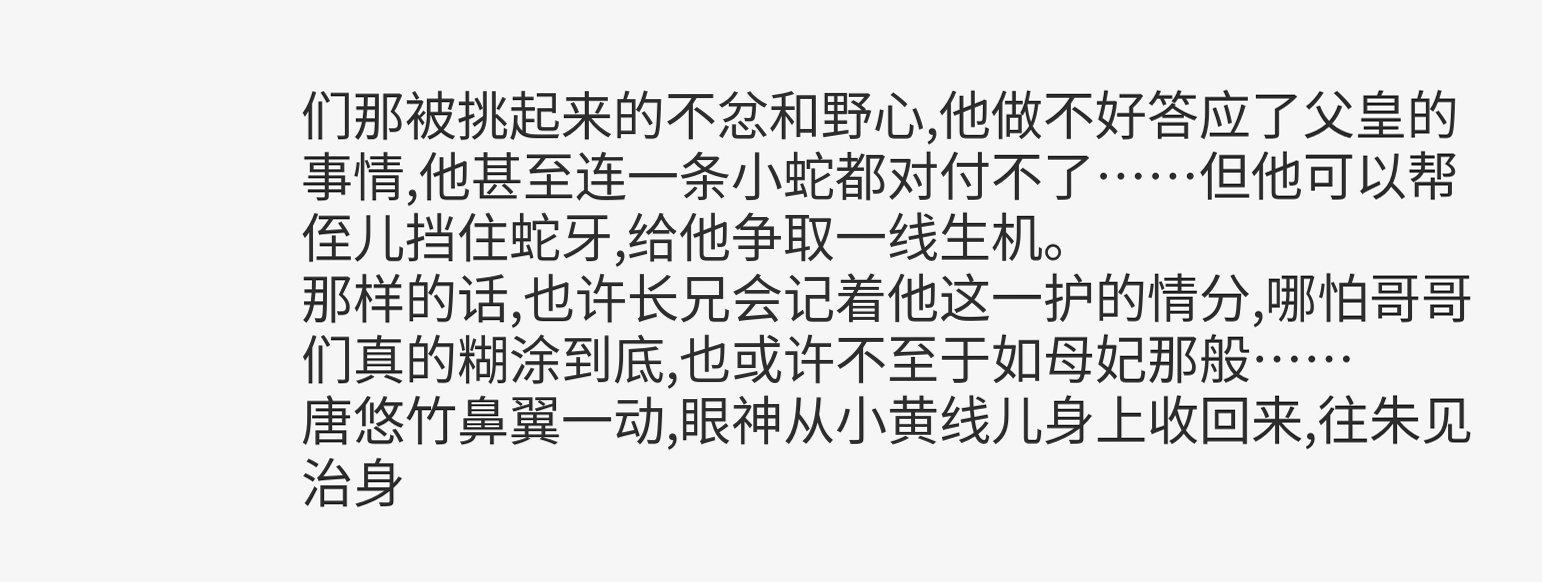们那被挑起来的不忿和野心,他做不好答应了父皇的事情,他甚至连一条小蛇都对付不了……但他可以帮侄儿挡住蛇牙,给他争取一线生机。
那样的话,也许长兄会记着他这一护的情分,哪怕哥哥们真的糊涂到底,也或许不至于如母妃那般……
唐悠竹鼻翼一动,眼神从小黄线儿身上收回来,往朱见治身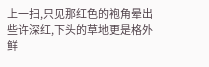上一扫,只见那红色的袍角晕出些许深红,下头的草地更是格外鲜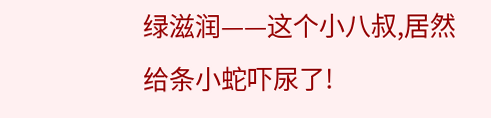绿滋润——这个小八叔,居然给条小蛇吓尿了!